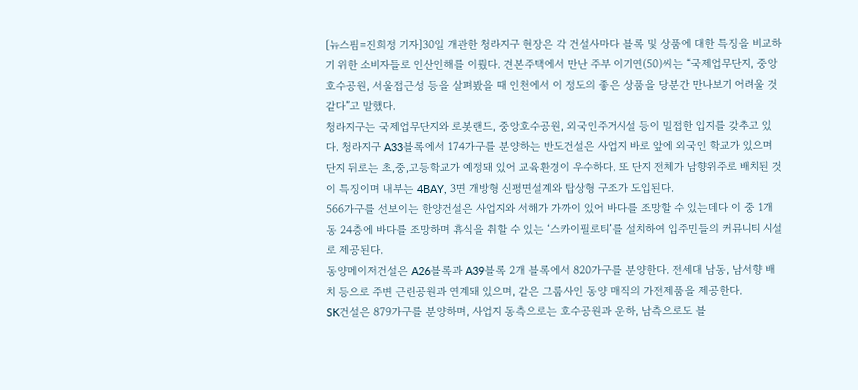[뉴스핌=진희정 기자]30일 개관한 청라지구 현장은 각 건설사마다 블록 및 상품에 대한 특징을 비교하기 위한 소비자들로 인산인해를 이뤘다. 견본주택에서 만난 주부 이기연(50)씨는 “국제업무단지, 중앙호수공원, 서울접근성 등을 살펴봤을 때 인천에서 이 정도의 좋은 상품을 당분간 만나보기 어려울 것 같다”고 말했다.
청라지구는 국제업무단지와 로봇랜드, 중앙호수공원, 외국인주거시설 등이 밀접한 입지를 갖추고 있다. 청라지구 A33블록에서 174가구를 분양하는 반도건설은 사업지 바로 앞에 외국인 학교가 있으며 단지 뒤로는 초,중,고등학교가 예정돼 있어 교육환경이 우수하다. 또 단지 전체가 남향위주로 배치된 것이 특징이며 내부는 4BAY, 3면 개방형 신평면설계와 탑상형 구조가 도입된다.
566가구를 선보이는 한양건설은 사업지와 서해가 가까이 있어 바다를 조망할 수 있는데다 이 중 1개 동 24층에 바다를 조망하며 휴식을 취할 수 있는 ‘스카이필로티’를 설치하여 입주민들의 커뮤니티 시설로 제공된다.
동양메이저건설은 A26블록과 A39블록 2개 블록에서 820가구를 분양한다. 전세대 남동, 남서향 배치 등으로 주변 근린공원과 연계돼 있으며, 같은 그룹사인 동양 매직의 가전제품을 제공한다.
SK건설은 879가구를 분양하며, 사업지 동측으로는 호수공원과 운하, 남측으로도 블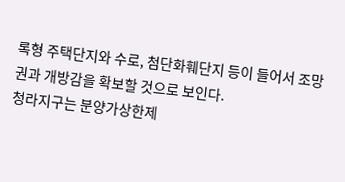록형 주택단지와 수로, 첨단화훼단지 등이 들어서 조망권과 개방감을 확보할 것으로 보인다.
청라지구는 분양가상한제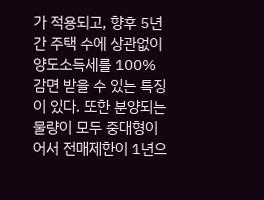가 적용되고, 향후 5년간 주택 수에 상관없이 양도소득세를 100% 감면 받을 수 있는 특징이 있다. 또한 분양되는 물량이 모두 중대형이어서 전매제한이 1년으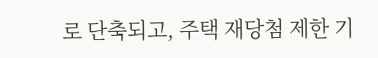로 단축되고, 주택 재당첨 제한 기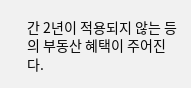간 2년이 적용되지 않는 등의 부동산 혜택이 주어진다.